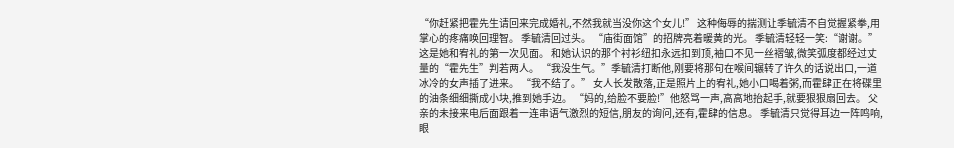“你赶紧把霍先生请回来完成婚礼,不然我就当没你这个女儿!” 这种侮辱的揣测让季毓清不自觉握紧拳,用掌心的疼痛唤回理智。 季毓清回过头。 “庙街面馆”的招牌亮着暖黄的光。 季毓清轻轻一笑:“谢谢。” 这是她和宥礼的第一次见面。 和她认识的那个衬衫纽扣永远扣到顶,袖口不见一丝褶皱,微笑弧度都经过丈量的“霍先生”判若两人。 “我没生气。”季毓清打断他,刚要将那句在喉间辗转了许久的话说出口,一道冰冷的女声插了进来。 “我不结了。” 女人长发散落,正是照片上的宥礼,她小口喝着粥,而霍肆正在将碟里的油条细细撕成小块,推到她手边。 “妈的,给脸不要脸!”他怒骂一声,高高地抬起手,就要狠狠扇回去。 父亲的未接来电后面跟着一连串语气激烈的短信,朋友的询问,还有,霍肆的信息。 季毓清只觉得耳边一阵鸣响,眼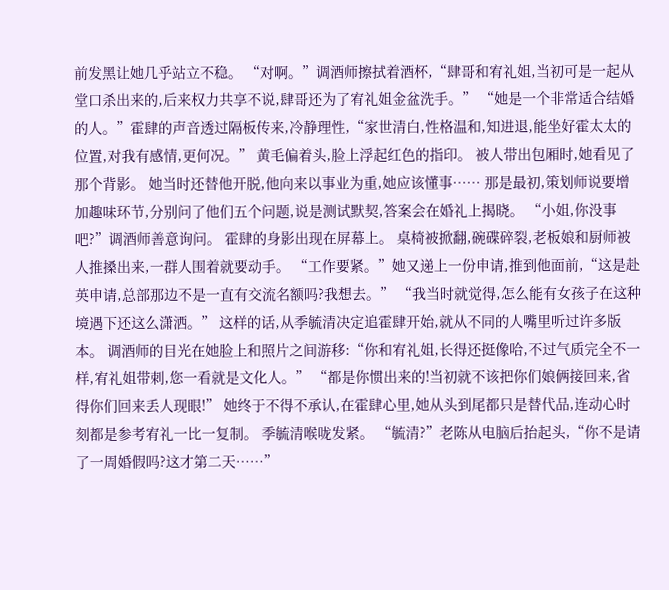前发黑让她几乎站立不稳。 “对啊。”调酒师擦拭着酒杯,“肆哥和宥礼姐,当初可是一起从堂口杀出来的,后来权力共享不说,肆哥还为了宥礼姐金盆洗手。” “她是一个非常适合结婚的人。”霍肆的声音透过隔板传来,冷静理性,“家世清白,性格温和,知进退,能坐好霍太太的位置,对我有感情,更何况。” 黄毛偏着头,脸上浮起红色的指印。 被人带出包厢时,她看见了那个背影。 她当时还替他开脱,他向来以事业为重,她应该懂事…… 那是最初,策划师说要增加趣味环节,分别问了他们五个问题,说是测试默契,答案会在婚礼上揭晓。 “小姐,你没事吧?”调酒师善意询问。 霍肆的身影出现在屏幕上。 桌椅被掀翻,碗碟碎裂,老板娘和厨师被人推搡出来,一群人围着就要动手。 “工作要紧。”她又递上一份申请,推到他面前,“这是赴英申请,总部那边不是一直有交流名额吗?我想去。” “我当时就觉得,怎么能有女孩子在这种境遇下还这么潇洒。” 这样的话,从季毓清决定追霍肆开始,就从不同的人嘴里听过许多版本。 调酒师的目光在她脸上和照片之间游移:“你和宥礼姐,长得还挺像哈,不过气质完全不一样,宥礼姐带刺,您一看就是文化人。” “都是你惯出来的!当初就不该把你们娘俩接回来,省得你们回来丢人现眼!” 她终于不得不承认,在霍肆心里,她从头到尾都只是替代品,连动心时刻都是参考宥礼一比一复制。 季毓清喉咙发紧。 “毓清?”老陈从电脑后抬起头,“你不是请了一周婚假吗?这才第二天……”